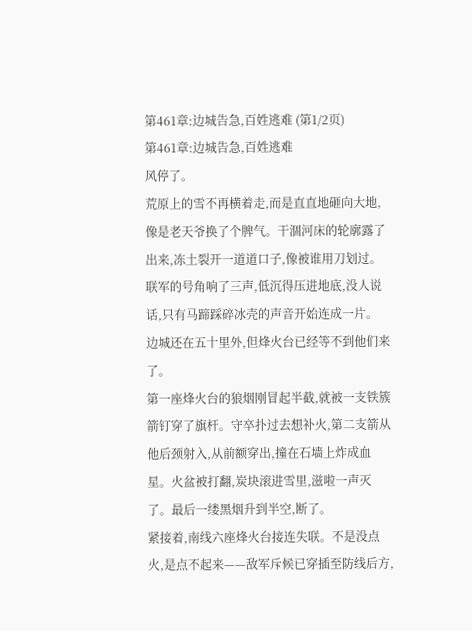第461章:边城告急,百姓逃难 (第1/2页)
第461章:边城告急,百姓逃难
风停了。
荒原上的雪不再横着走,而是直直地砸向大地,像是老天爷换了个脾气。干涸河床的轮廓露了出来,冻土裂开一道道口子,像被谁用刀划过。联军的号角响了三声,低沉得压进地底,没人说话,只有马蹄踩碎冰壳的声音开始连成一片。
边城还在五十里外,但烽火台已经等不到他们来了。
第一座烽火台的狼烟刚冒起半截,就被一支铁簇箭钉穿了旗杆。守卒扑过去想补火,第二支箭从他后颈射入,从前额穿出,撞在石墙上炸成血星。火盆被打翻,炭块滚进雪里,滋啦一声灭了。最后一缕黑烟升到半空,断了。
紧接着,南线六座烽火台接连失联。不是没点火,是点不起来——敌军斥候已穿插至防线后方,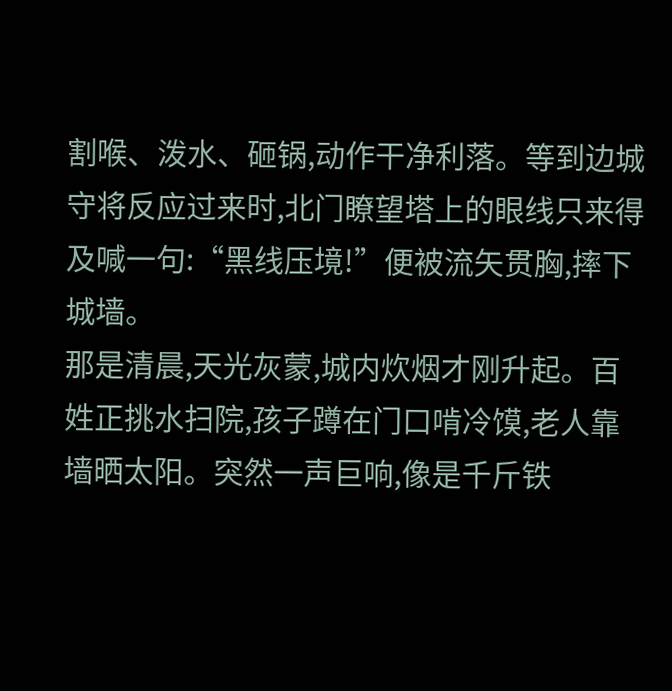割喉、泼水、砸锅,动作干净利落。等到边城守将反应过来时,北门瞭望塔上的眼线只来得及喊一句:“黑线压境!”便被流矢贯胸,摔下城墙。
那是清晨,天光灰蒙,城内炊烟才刚升起。百姓正挑水扫院,孩子蹲在门口啃冷馍,老人靠墙晒太阳。突然一声巨响,像是千斤铁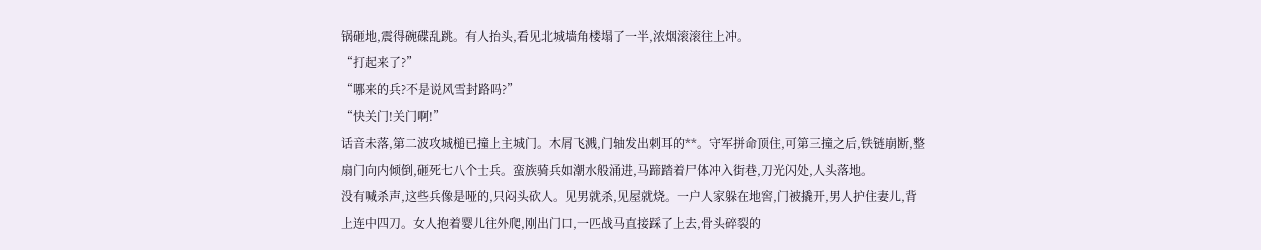锅砸地,震得碗碟乱跳。有人抬头,看见北城墙角楼塌了一半,浓烟滚滚往上冲。
“打起来了?”
“哪来的兵?不是说风雪封路吗?”
“快关门!关门啊!”
话音未落,第二波攻城槌已撞上主城门。木屑飞溅,门轴发出刺耳的**。守军拼命顶住,可第三撞之后,铁链崩断,整扇门向内倾倒,砸死七八个士兵。蛮族骑兵如潮水般涌进,马蹄踏着尸体冲入街巷,刀光闪处,人头落地。
没有喊杀声,这些兵像是哑的,只闷头砍人。见男就杀,见屋就烧。一户人家躲在地窖,门被撬开,男人护住妻儿,背上连中四刀。女人抱着婴儿往外爬,刚出门口,一匹战马直接踩了上去,骨头碎裂的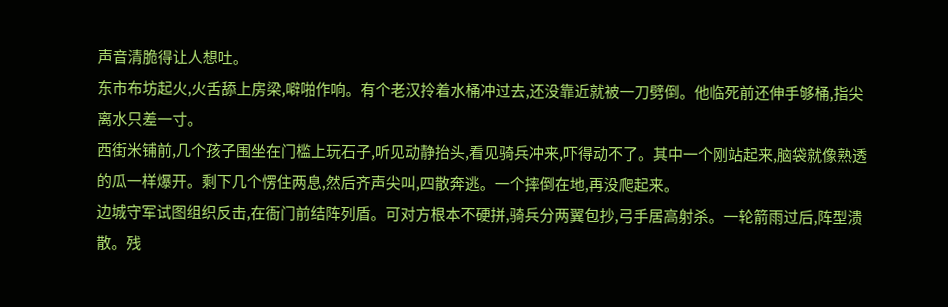声音清脆得让人想吐。
东市布坊起火,火舌舔上房梁,噼啪作响。有个老汉拎着水桶冲过去,还没靠近就被一刀劈倒。他临死前还伸手够桶,指尖离水只差一寸。
西街米铺前,几个孩子围坐在门槛上玩石子,听见动静抬头,看见骑兵冲来,吓得动不了。其中一个刚站起来,脑袋就像熟透的瓜一样爆开。剩下几个愣住两息,然后齐声尖叫,四散奔逃。一个摔倒在地,再没爬起来。
边城守军试图组织反击,在衙门前结阵列盾。可对方根本不硬拼,骑兵分两翼包抄,弓手居高射杀。一轮箭雨过后,阵型溃散。残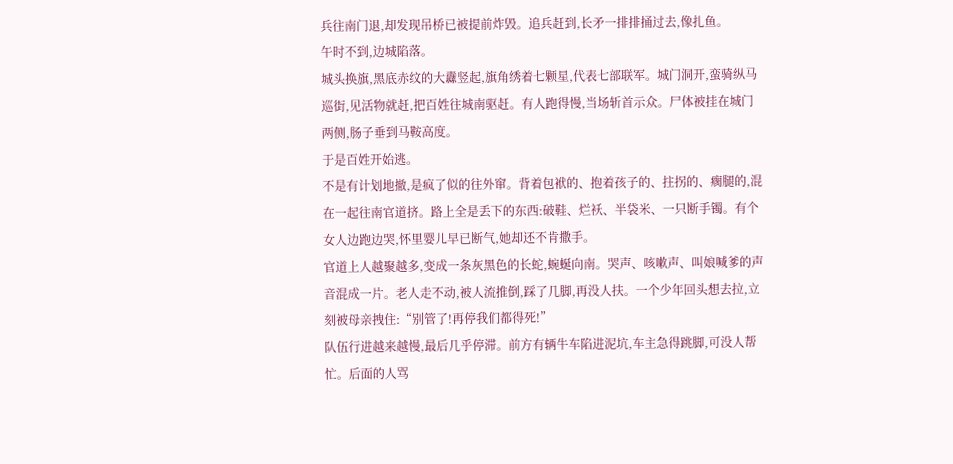兵往南门退,却发现吊桥已被提前炸毁。追兵赶到,长矛一排排捅过去,像扎鱼。
午时不到,边城陷落。
城头换旗,黑底赤纹的大纛竖起,旗角绣着七颗星,代表七部联军。城门洞开,蛮骑纵马巡街,见活物就赶,把百姓往城南驱赶。有人跑得慢,当场斩首示众。尸体被挂在城门两侧,肠子垂到马鞍高度。
于是百姓开始逃。
不是有计划地撤,是疯了似的往外窜。背着包袱的、抱着孩子的、拄拐的、瘸腿的,混在一起往南官道挤。路上全是丢下的东西:破鞋、烂袄、半袋米、一只断手镯。有个女人边跑边哭,怀里婴儿早已断气,她却还不肯撒手。
官道上人越聚越多,变成一条灰黑色的长蛇,蜿蜒向南。哭声、咳嗽声、叫娘喊爹的声音混成一片。老人走不动,被人流推倒,踩了几脚,再没人扶。一个少年回头想去拉,立刻被母亲拽住:“别管了!再停我们都得死!”
队伍行进越来越慢,最后几乎停滞。前方有辆牛车陷进泥坑,车主急得跳脚,可没人帮忙。后面的人骂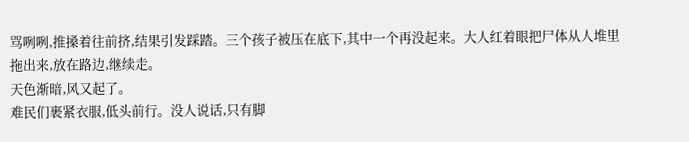骂咧咧,推搡着往前挤,结果引发踩踏。三个孩子被压在底下,其中一个再没起来。大人红着眼把尸体从人堆里拖出来,放在路边,继续走。
天色渐暗,风又起了。
难民们裹紧衣服,低头前行。没人说话,只有脚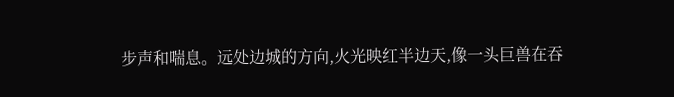步声和喘息。远处边城的方向,火光映红半边天,像一头巨兽在吞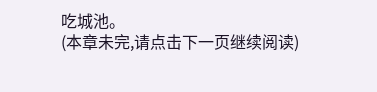吃城池。
(本章未完,请点击下一页继续阅读)